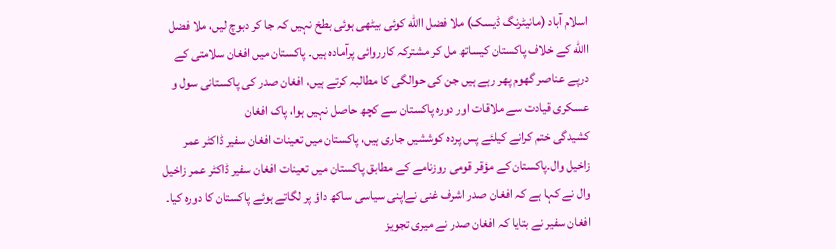اسلام آباد (مانیٹرنگ ڈیسک) ملا فضل االله کوئی بیٹھی ہوئی بطخ نہیں کہ جا کر دبوچ لیں، ملا فضل االله کے خلاف پاکستان کیساتھ مل کر مشترکہ کارروائی پرآمادہ ہیں۔ پاکستان میں افغان سلامتی کے درپے عناصر گھوم پھر رہے ہیں جن کی حوالگی کا مطالبہ کرتے ہیں، افغان صدر کی پاکستانی سول و عسکری قیادت سے ملاقات اور دورہ پاکستان سے کچھ حاصل نہیں ہوا، پاک افغان
کشیدگی ختم کرانے کیلئے پس پردہ کوششیں جاری ہیں، پاکستان میں تعینات افغان سفیر ڈاکٹر عمر زاخیل وال۔پاکستان کے مؤقر قومی روزنامے کے مطابق پاکستان میں تعینات افغان سفیر ڈاکٹر عمر زاخیل وال نے کہا ہے کہ افغان صدر اشرف غنی نےاپنی سیاسی ساکھ داؤ پر لگاتے ہوئے پاکستان کا دورہ کیا۔ افغان سفیر نے بتایا کہ افغان صدر نے میری تجویز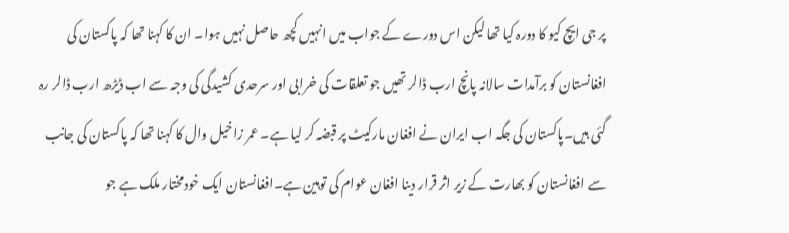پر جی ایچ کیو کا دورہ کیا تھا لیکن اس دورے کے جواب میں انہیں کچھ حاصل نہیں ہوا۔ ان کا کہنا تھا کہ پاکستان کی افغانستان کو برآمدات سالانہ پانچ ارب ڈالر تھیں جو تعلقات کی خرابی اور سرحدی کشیدگی کی وجہ سے اب ڈیڑھ ارب ڈالر رہ گئی ہیں۔پاکستان کی جگہ اب ایران نے افغان مارکیٹ پر قبضہ کر لیا ہے۔ عمر زاخیل وال کا کہنا تھا کہ پاکستان کی جانب سے افغانستان کو بھارت کے زیر اثر قرار دینا افغان عوام کی توہین ہے۔افغانستان ایک خودمختار ملک ہے جو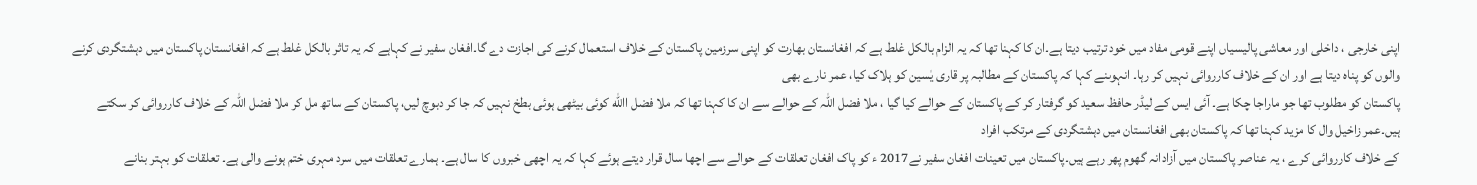اپنی خارجی ، داخلی اور معاشی پالیسیاں اپنے قومی مفاد میں خود ترتیب دیتا ہے۔ان کا کہنا تھا کہ یہ الزام بالکل غلط ہے کہ افغانستان بھارت کو اپنی سرزمین پاکستان کے خلاف استعمال کرنے کی اجازت دے گا۔افغان سفیر نے کہاہے کہ یہ تاثر بالکل غلط ہے کہ افغانستان پاکستان میں دہشتگردی کرنے والوں کو پناہ دیتا ہے اور ان کے خلاف کارروائی نہیں کر رہا۔ انہوںنے کہا کہ پاکستان کے مطالبہ پر قاری یٰسین کو ہلاک کیا، عمر نارے بھی
پاکستان کو مطلوب تھا جو ماراجا چکا ہے۔ آئی ایس کے لیڈر حافظ سعید کو گرفتار کر کے پاکستان کے حوالے کیا گیا ، ملا فضل اللہ کے حوالے سے ان کا کہنا تھا کہ ملا فضل االله کوئی بیٹھی ہوئی بطخ نہیں کہ جا کر دبوچ لیں، پاکستان کے ساتھ مل کر ملا فضل اللہ کے خلاف کارروائی کر سکتے ہیں۔عمر زاخیل وال کا مزید کہنا تھا کہ پاکستان بھی افغانستان میں دہشتگردی کے مرتکب افراد
کے خلاف کارروائی کرے ، یہ عناصر پاکستان میں آزادانہ گھوم پھر رہے ہیں۔پاکستان میں تعینات افغان سفیر نے2017 ء کو پاک افغان تعلقات کے حوالے سے اچھا سال قرار دیتے ہوئے کہا کہ یہ اچھی خبروں کا سال ہے۔ ہمارے تعلقات میں سرد مہری ختم ہونے والی ہے۔ تعلقات کو بہتر بنانے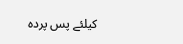کیلئے پس پردہ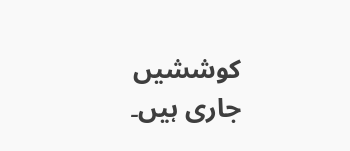کوششیں جاری ہیں۔